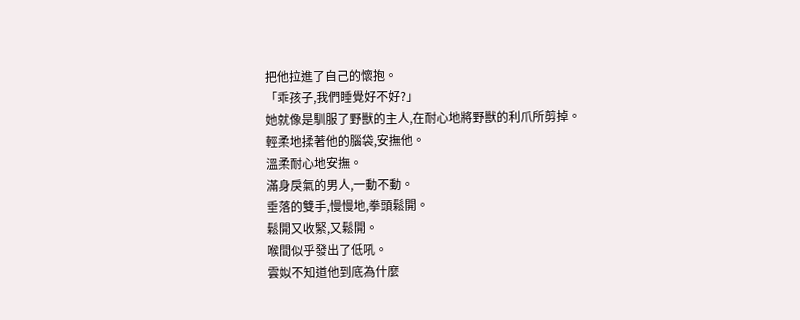把他拉進了自己的懷抱。
「乖孩子,我們睡覺好不好?」
她就像是馴服了野獸的主人,在耐心地將野獸的利爪所剪掉。
輕柔地揉著他的腦袋,安撫他。
溫柔耐心地安撫。
滿身戾氣的男人,一動不動。
垂落的雙手,慢慢地,拳頭鬆開。
鬆開又收緊,又鬆開。
喉間似乎發出了低吼。
雲姒不知道他到底為什麼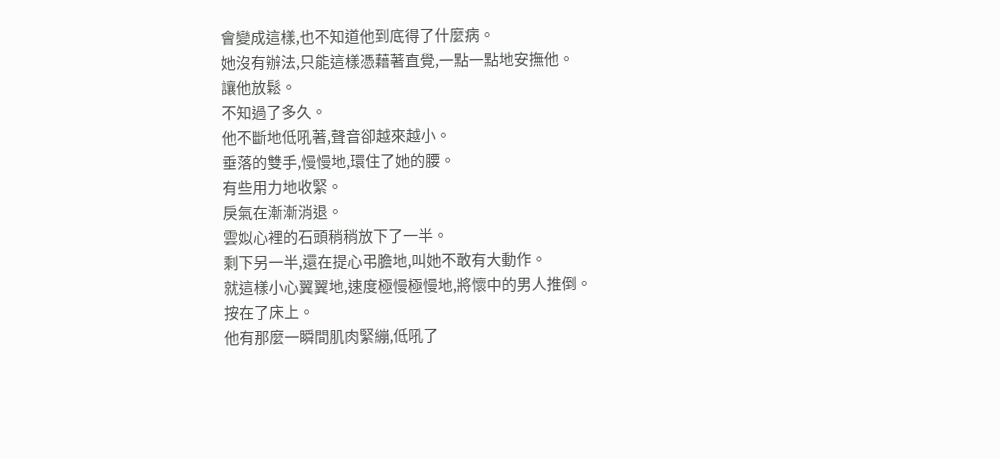會變成這樣,也不知道他到底得了什麼病。
她沒有辦法,只能這樣憑藉著直覺,一點一點地安撫他。
讓他放鬆。
不知過了多久。
他不斷地低吼著,聲音卻越來越小。
垂落的雙手,慢慢地,環住了她的腰。
有些用力地收緊。
戾氣在漸漸消退。
雲姒心裡的石頭稍稍放下了一半。
剩下另一半,還在提心弔膽地,叫她不敢有大動作。
就這樣小心翼翼地,速度極慢極慢地,將懷中的男人推倒。
按在了床上。
他有那麼一瞬間肌肉緊繃,低吼了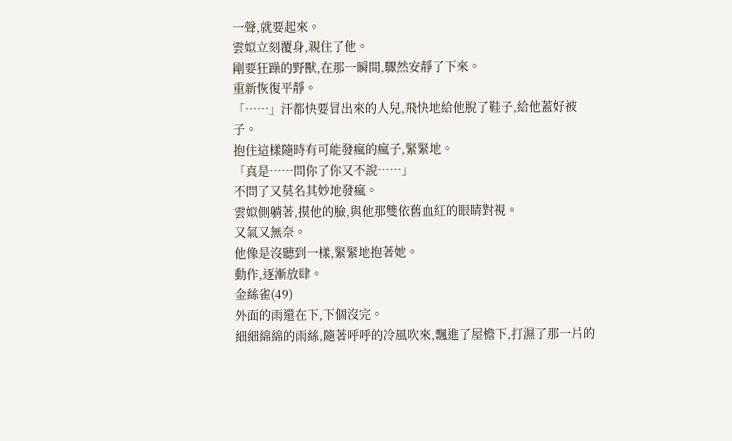一聲,就要起來。
雲姒立刻覆身,親住了他。
剛要狂躁的野獸,在那一瞬間,驟然安靜了下來。
重新恢復平靜。
「……」汗都快要冒出來的人兒,飛快地給他脫了鞋子,給他蓋好被子。
抱住這樣隨時有可能發瘋的瘋子,緊緊地。
「真是……問你了你又不說……」
不問了又莫名其妙地發瘋。
雲姒側躺著,摸他的臉,與他那雙依舊血紅的眼睛對視。
又氣又無奈。
他像是沒聽到一樣,緊緊地抱著她。
動作,逐漸放肆。
金絲雀(49)
外面的雨還在下,下個沒完。
細細綿綿的雨絲,隨著呼呼的冷風吹來,飄進了屋檐下,打濕了那一片的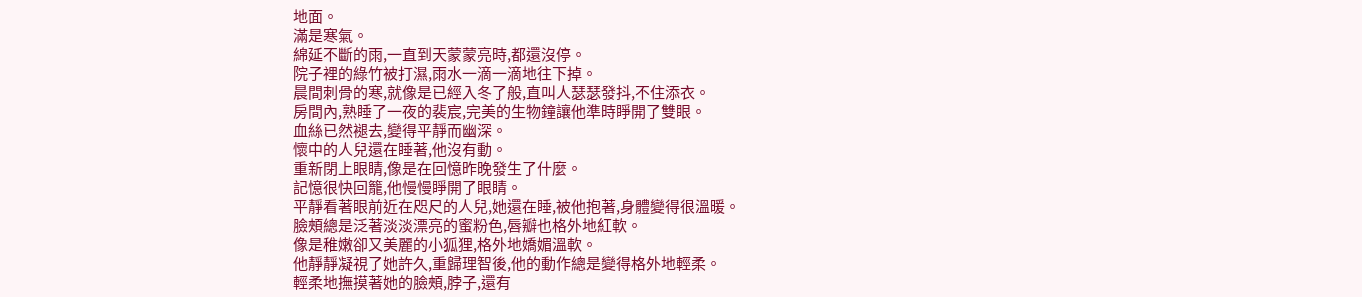地面。
滿是寒氣。
綿延不斷的雨,一直到天蒙蒙亮時,都還沒停。
院子裡的綠竹被打濕,雨水一滴一滴地往下掉。
晨間刺骨的寒,就像是已經入冬了般,直叫人瑟瑟發抖,不住添衣。
房間內,熟睡了一夜的裴宸,完美的生物鐘讓他準時睜開了雙眼。
血絲已然褪去,變得平靜而幽深。
懷中的人兒還在睡著,他沒有動。
重新閉上眼睛,像是在回憶昨晚發生了什麼。
記憶很快回籠,他慢慢睜開了眼睛。
平靜看著眼前近在咫尺的人兒,她還在睡,被他抱著,身體變得很溫暖。
臉頰總是泛著淡淡漂亮的蜜粉色,唇瓣也格外地紅軟。
像是稚嫩卻又美麗的小狐狸,格外地嬌媚溫軟。
他靜靜凝視了她許久,重歸理智後,他的動作總是變得格外地輕柔。
輕柔地撫摸著她的臉頰,脖子,還有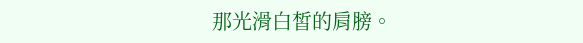那光滑白皙的肩膀。